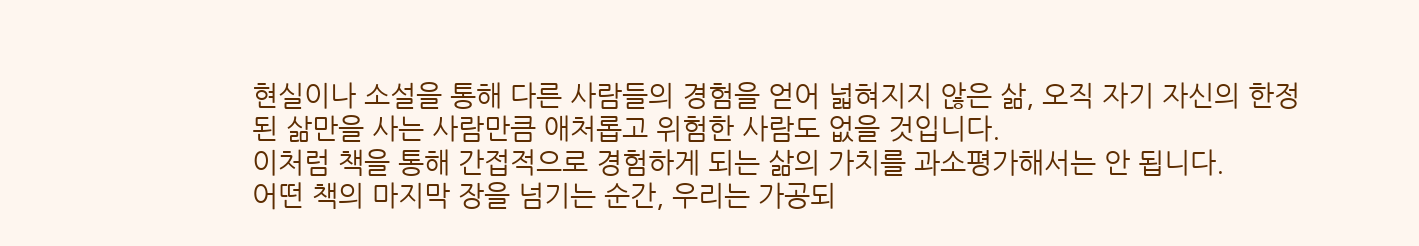현실이나 소설을 통해 다른 사람들의 경험을 얻어 넓혀지지 않은 삶, 오직 자기 자신의 한정된 삶만을 사는 사람만큼 애처롭고 위험한 사람도 없을 것입니다.
이처럼 책을 통해 간접적으로 경험하게 되는 삶의 가치를 과소평가해서는 안 됩니다.
어떤 책의 마지막 장을 넘기는 순간, 우리는 가공되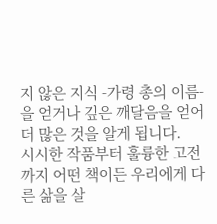지 않은 지식 -가령 총의 이름- 을 얻거나 깊은 깨달음을 얻어 더 많은 것을 알게 됩니다.
시시한 작품부터 훌륭한 고전까지 어떤 책이든 우리에게 다른 삶을 살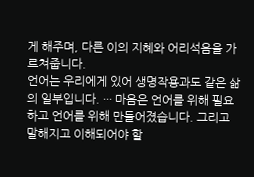게 해주며, 다른 이의 지혜와 어리석음을 가르쳐줍니다.
언어는 우리에게 있어 생명작용과도 같은 삶의 일부입니다. ··· 마음은 언어를 위해 필요하고 언어를 위해 만들어졌습니다. 그리고 말해지고 이해되어야 할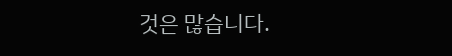것은 많습니다.